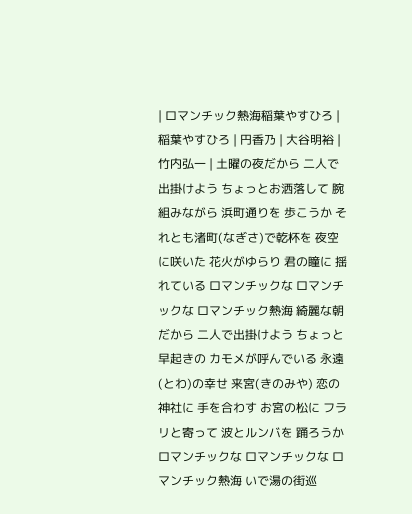| ロマンチック熱海稲葉やすひろ | 稲葉やすひろ | 円香乃 | 大谷明裕 | 竹内弘一 | 土曜の夜だから 二人で出掛けよう ちょっとお洒落して 腕組みながら 浜町通りを 歩こうか それとも渚町(なぎさ)で乾杯を 夜空に咲いた 花火がゆらり 君の瞳に 揺れている ロマンチックな ロマンチックな ロマンチック熱海 綺麗な朝だから 二人で出掛けよう ちょっと早起きの カモメが呼んでいる 永遠(とわ)の幸せ 来宮(きのみや) 恋の神社に 手を合わす お宮の松に フラリと寄って 波とルンバを 踊ろうか ロマンチックな ロマンチックな ロマンチック熱海 いで湯の街巡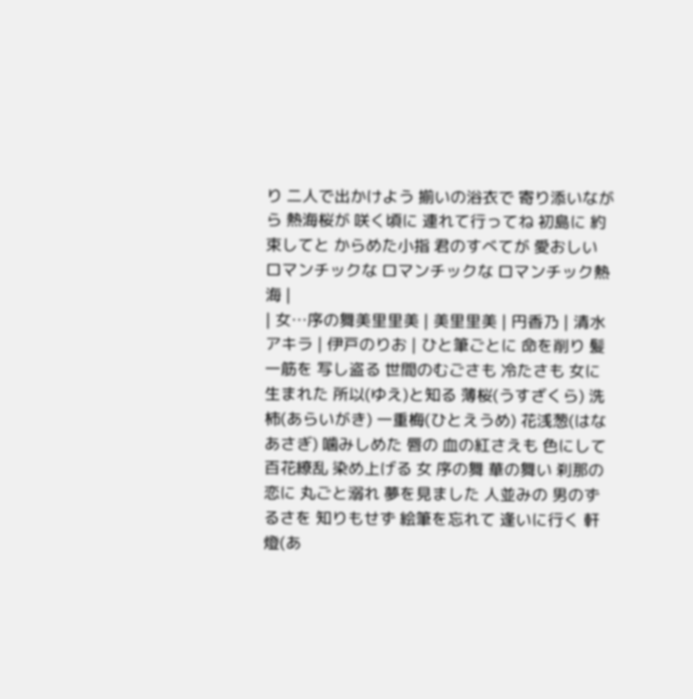り 二人で出かけよう 揃いの浴衣で 寄り添いながら 熱海桜が 咲く頃に 連れて行ってね 初島に 約束してと からめた小指 君のすべてが 愛おしい ロマンチックな ロマンチックな ロマンチック熱海 |
| 女…序の舞美里里美 | 美里里美 | 円香乃 | 清水アキラ | 伊戸のりお | ひと筆ごとに 命を削り 髪一筋を 写し盗る 世間のむごさも 冷たさも 女に生まれた 所以(ゆえ)と知る 薄桜(うすざくら) 洗柿(あらいがき) 一重梅(ひとえうめ) 花浅葱(はなあさぎ) 噛みしめた 唇の 血の紅さえも 色にして 百花繚乱 染め上げる 女 序の舞 華の舞い 刹那の恋に 丸ごと溺れ 夢を見ました 人並みの 男のずるさを 知りもせず 絵筆を忘れて 逢いに行く 軒燈(あ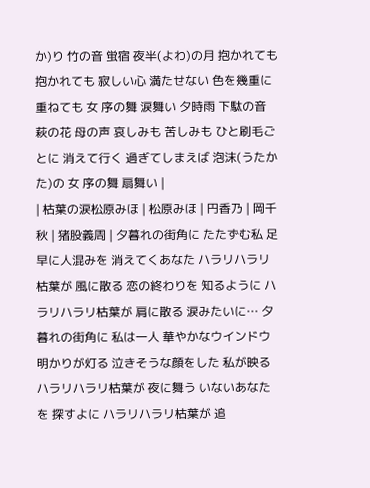か)り 竹の音 蛍宿 夜半(よわ)の月 抱かれても 抱かれても 寂しい心 満たせない 色を幾重に 重ねても 女 序の舞 涙舞い 夕時雨 下駄の音 萩の花 母の声 哀しみも 苦しみも ひと刷毛ごとに 消えて行く 過ぎてしまえば 泡沫(うたかた)の 女 序の舞 扇舞い |
| 枯葉の涙松原みほ | 松原みほ | 円香乃 | 岡千秋 | 猪股義周 | 夕暮れの街角に たたずむ私 足早に人混みを 消えてくあなた ハラリハラリ枯葉が 風に散る 恋の終わりを 知るように ハラリハラリ枯葉が 肩に散る 涙みたいに… 夕暮れの街角に 私は一人 華やかなウインドウ 明かりが灯る 泣きそうな顔をした 私が映る ハラリハラリ枯葉が 夜に舞う いないあなたを 探すよに ハラリハラリ枯葉が 追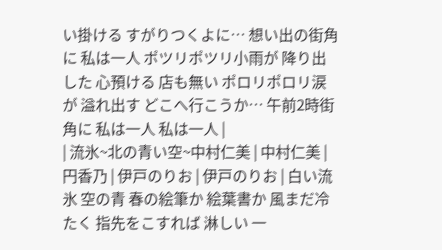い掛ける すがりつくよに… 想い出の街角に 私は一人 ポツリポツリ小雨が 降り出した 心預ける 店も無い ポロリポロリ涙が 溢れ出す どこへ行こうか… 午前2時街角に 私は一人 私は一人 |
| 流氷~北の青い空~中村仁美 | 中村仁美 | 円香乃 | 伊戸のりお | 伊戸のりお | 白い流氷 空の青 春の絵筆か 絵葉書か 風まだ冷たく 指先をこすれば 淋しい 一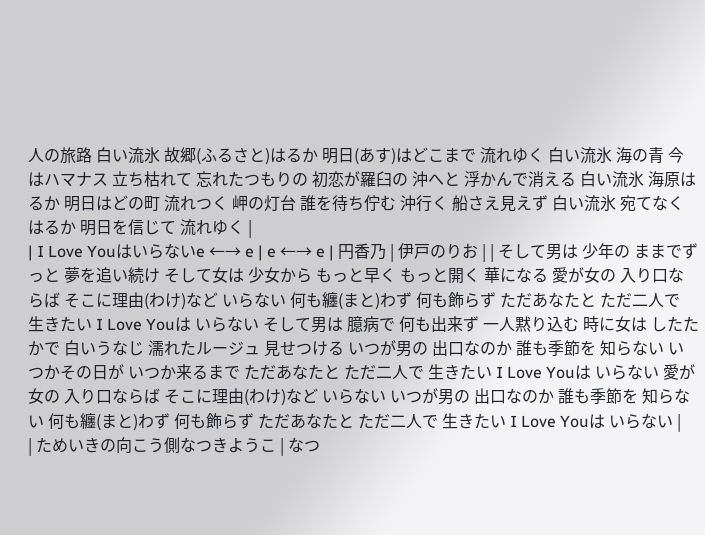人の旅路 白い流氷 故郷(ふるさと)はるか 明日(あす)はどこまで 流れゆく 白い流氷 海の青 今はハマナス 立ち枯れて 忘れたつもりの 初恋が羅臼の 沖へと 浮かんで消える 白い流氷 海原はるか 明日はどの町 流れつく 岬の灯台 誰を待ち佇む 沖行く 船さえ見えず 白い流氷 宛てなくはるか 明日を信じて 流れゆく |
| I Love Youはいらないe ←→ e | e ←→ e | 円香乃 | 伊戸のりお | | そして男は 少年の ままでずっと 夢を追い続け そして女は 少女から もっと早く もっと開く 華になる 愛が女の 入り口ならば そこに理由(わけ)など いらない 何も纏(まと)わず 何も飾らず ただあなたと ただ二人で 生きたい I Love Youは いらない そして男は 臆病で 何も出来ず 一人黙り込む 時に女は したたかで 白いうなじ 濡れたルージュ 見せつける いつが男の 出口なのか 誰も季節を 知らない いつかその日が いつか来るまで ただあなたと ただ二人で 生きたい I Love Youは いらない 愛が女の 入り口ならば そこに理由(わけ)など いらない いつが男の 出口なのか 誰も季節を 知らない 何も纏(まと)わず 何も飾らず ただあなたと ただ二人で 生きたい I Love Youは いらない |
| ためいきの向こう側なつきようこ | なつ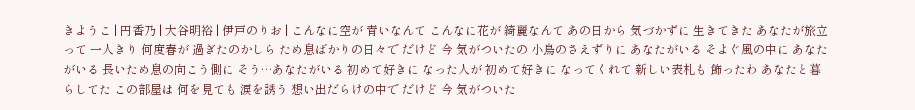きようこ | 円香乃 | 大谷明裕 | 伊戸のりお | こんなに空が 青いなんて こんなに花が 綺麗なんて あの日から 気づかずに 生きてきた あなたが旅立って 一人きり 何度春が 過ぎたのかしら ため息ばかりの日々で だけど 今 気がついたの 小鳥のさえずりに あなたがいる そよぐ風の中に あなたがいる 長いため息の向こう側に そう…あなたがいる 初めて好きに なった人が 初めて好きに なってくれて 新しい表札も 飾ったわ あなたと暮らしてた この部屋は 何を見ても 涙を誘う 想い出だらけの中で だけど 今 気がついた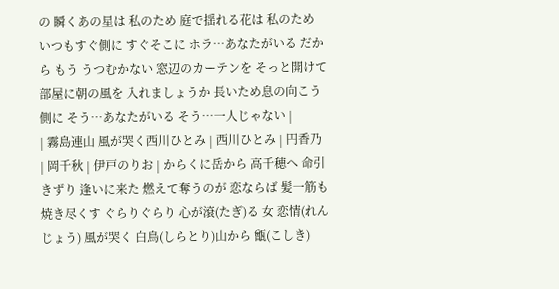の 瞬くあの星は 私のため 庭で揺れる花は 私のため いつもすぐ側に すぐそこに ホラ…あなたがいる だから もう うつむかない 窓辺のカーテンを そっと開けて 部屋に朝の風を 入れましょうか 長いため息の向こう側に そう…あなたがいる そう…一人じゃない |
| 霧島連山 風が哭く西川ひとみ | 西川ひとみ | 円香乃 | 岡千秋 | 伊戸のりお | からくに岳から 高千穂へ 命引きずり 逢いに来た 燃えて奪うのが 恋ならば 髪一筋も 焼き尽くす ぐらりぐらり 心が滾(たぎ)る 女 恋情(れんじょう) 風が哭く 白鳥(しらとり)山から 甑(こしき)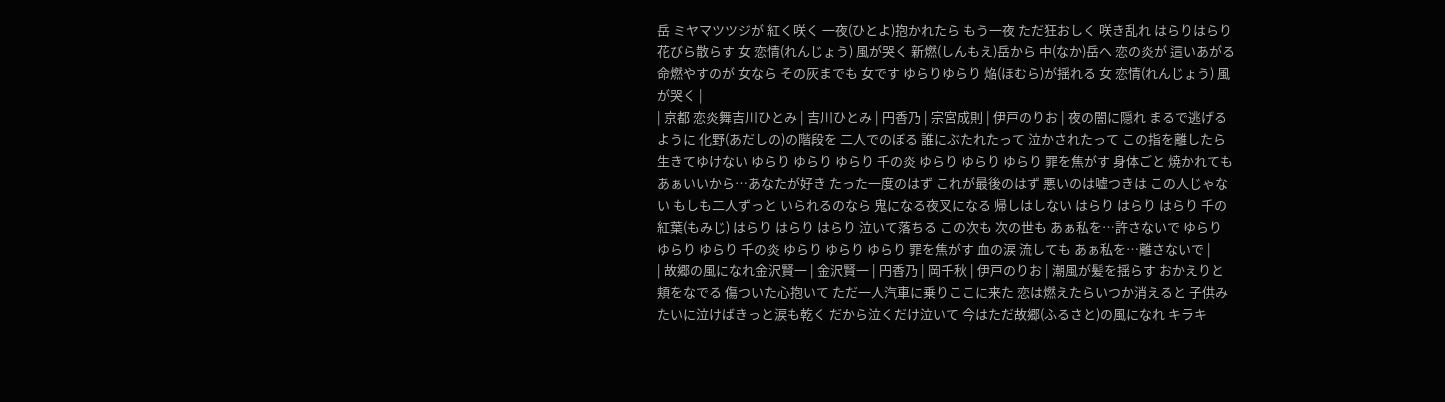岳 ミヤマツツジが 紅く咲く 一夜(ひとよ)抱かれたら もう一夜 ただ狂おしく 咲き乱れ はらりはらり 花びら散らす 女 恋情(れんじょう) 風が哭く 新燃(しんもえ)岳から 中(なか)岳へ 恋の炎が 這いあがる 命燃やすのが 女なら その灰までも 女です ゆらりゆらり 焔(ほむら)が揺れる 女 恋情(れんじょう) 風が哭く |
| 京都 恋炎舞吉川ひとみ | 吉川ひとみ | 円香乃 | 宗宮成則 | 伊戸のりお | 夜の闇に隠れ まるで逃げるように 化野(あだしの)の階段を 二人でのぼる 誰にぶたれたって 泣かされたって この指を離したら 生きてゆけない ゆらり ゆらり ゆらり 千の炎 ゆらり ゆらり ゆらり 罪を焦がす 身体ごと 焼かれても あぁいいから…あなたが好き たった一度のはず これが最後のはず 悪いのは嘘つきは この人じゃない もしも二人ずっと いられるのなら 鬼になる夜叉になる 帰しはしない はらり はらり はらり 千の紅葉(もみじ) はらり はらり はらり 泣いて落ちる この次も 次の世も あぁ私を…許さないで ゆらり ゆらり ゆらり 千の炎 ゆらり ゆらり ゆらり 罪を焦がす 血の涙 流しても あぁ私を…離さないで |
| 故郷の風になれ金沢賢一 | 金沢賢一 | 円香乃 | 岡千秋 | 伊戸のりお | 潮風が髪を揺らす おかえりと頬をなでる 傷ついた心抱いて ただ一人汽車に乗りここに来た 恋は燃えたらいつか消えると 子供みたいに泣けばきっと涙も乾く だから泣くだけ泣いて 今はただ故郷(ふるさと)の風になれ キラキ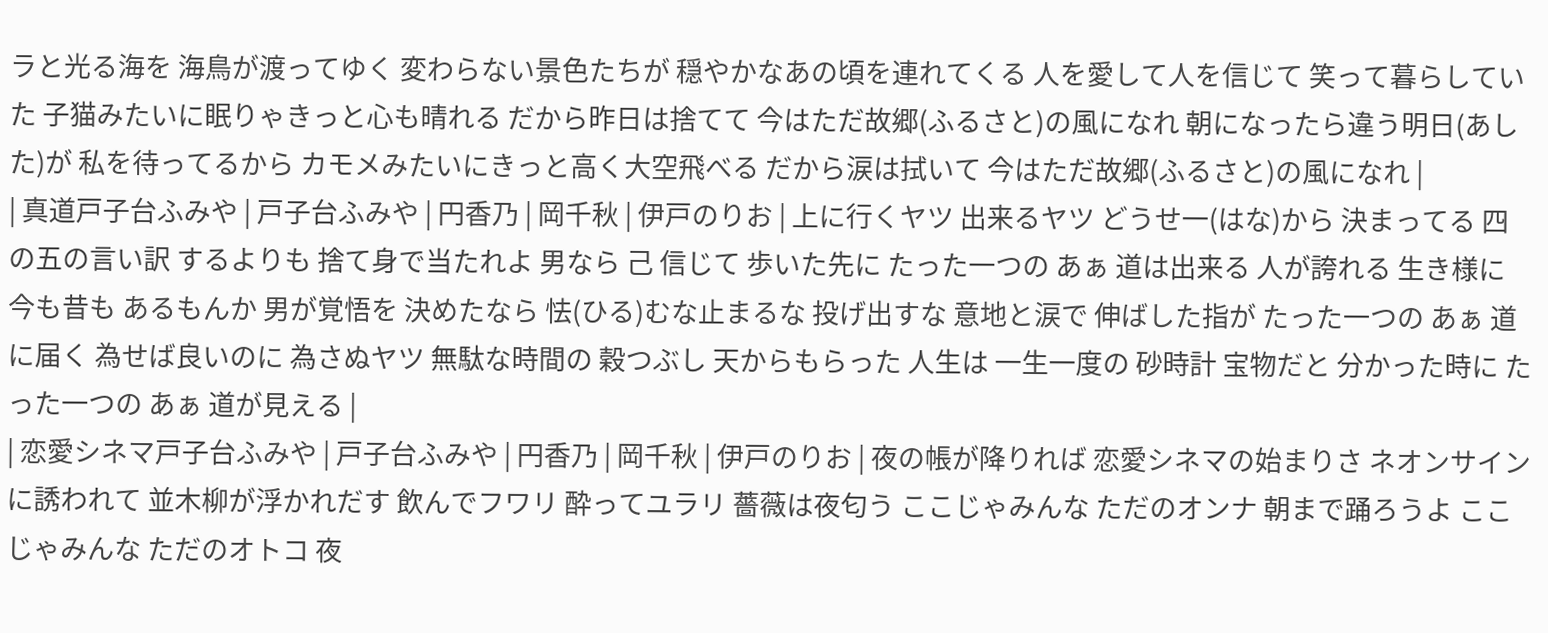ラと光る海を 海鳥が渡ってゆく 変わらない景色たちが 穏やかなあの頃を連れてくる 人を愛して人を信じて 笑って暮らしていた 子猫みたいに眠りゃきっと心も晴れる だから昨日は捨てて 今はただ故郷(ふるさと)の風になれ 朝になったら違う明日(あした)が 私を待ってるから カモメみたいにきっと高く大空飛べる だから涙は拭いて 今はただ故郷(ふるさと)の風になれ |
| 真道戸子台ふみや | 戸子台ふみや | 円香乃 | 岡千秋 | 伊戸のりお | 上に行くヤツ 出来るヤツ どうせ一(はな)から 決まってる 四の五の言い訳 するよりも 捨て身で当たれよ 男なら 己 信じて 歩いた先に たった一つの あぁ 道は出来る 人が誇れる 生き様に 今も昔も あるもんか 男が覚悟を 決めたなら 怯(ひる)むな止まるな 投げ出すな 意地と涙で 伸ばした指が たった一つの あぁ 道に届く 為せば良いのに 為さぬヤツ 無駄な時間の 穀つぶし 天からもらった 人生は 一生一度の 砂時計 宝物だと 分かった時に たった一つの あぁ 道が見える |
| 恋愛シネマ戸子台ふみや | 戸子台ふみや | 円香乃 | 岡千秋 | 伊戸のりお | 夜の帳が降りれば 恋愛シネマの始まりさ ネオンサインに誘われて 並木柳が浮かれだす 飲んでフワリ 酔ってユラリ 薔薇は夜匂う ここじゃみんな ただのオンナ 朝まで踊ろうよ ここじゃみんな ただのオトコ 夜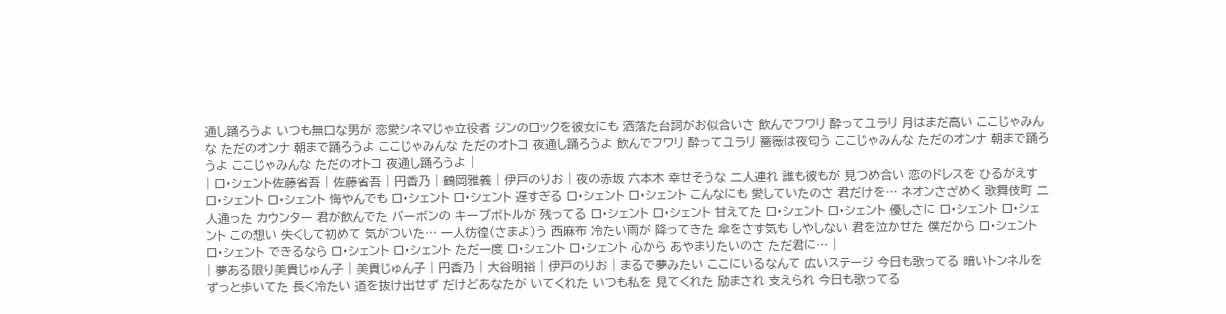通し踊ろうよ いつも無口な男が 恋愛シネマじゃ立役者 ジンのロックを彼女にも 洒落た台詞がお似合いさ 飲んでフワリ 酔ってユラリ 月はまだ高い ここじゃみんな ただのオンナ 朝まで踊ろうよ ここじゃみんな ただのオトコ 夜通し踊ろうよ 飲んでフワリ 酔ってユラリ 薔薇は夜匂う ここじゃみんな ただのオンナ 朝まで踊ろうよ ここじゃみんな ただのオトコ 夜通し踊ろうよ |
| ロ・シェント佐藤省吾 | 佐藤省吾 | 円香乃 | 鶴岡雅義 | 伊戸のりお | 夜の赤坂 六本木 幸せそうな 二人連れ 誰も彼もが 見つめ合い 恋のドレスを ひるがえす ロ・シェント ロ・シェント 悔やんでも ロ・シェント ロ・シェント 遅すぎる ロ・シェント ロ・シェント こんなにも 愛していたのさ 君だけを… ネオンさざめく 歌舞伎町 二人通った カウンター 君が飲んでた バーボンの キープボトルが 残ってる ロ・シェント ロ・シェント 甘えてた ロ・シェント ロ・シェント 優しさに ロ・シェント ロ・シェント この想い 失くして初めて 気がついた… 一人彷徨(さまよ)う 西麻布 冷たい雨が 降ってきた 傘をさす気も しやしない 君を泣かせた 僕だから ロ・シェント ロ・シェント できるなら ロ・シェント ロ・シェント ただ一度 ロ・シェント ロ・シェント 心から あやまりたいのさ ただ君に… |
| 夢ある限り美貴じゅん子 | 美貴じゅん子 | 円香乃 | 大谷明裕 | 伊戸のりお | まるで夢みたい ここにいるなんて 広いステージ 今日も歌ってる 暗いトンネルを ずっと歩いてた 長く冷たい 道を抜け出せず だけどあなたが いてくれた いつも私を 見てくれた 励まされ 支えられ 今日も歌ってる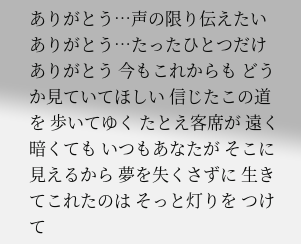ありがとう…声の限り伝えたい ありがとう…たったひとつだけ ありがとう 今もこれからも どうか見ていてほしい 信じたこの道を 歩いてゆく たとえ客席が 遠く暗くても いつもあなたが そこに見えるから 夢を失くさずに 生きてこれたのは そっと灯りを つけて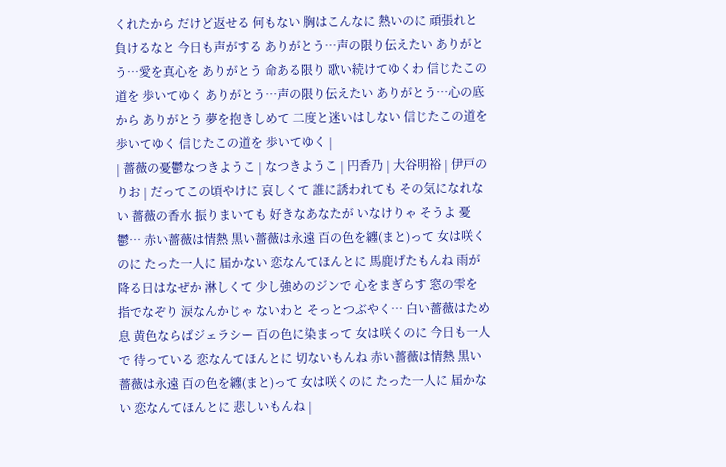くれたから だけど返せる 何もない 胸はこんなに 熱いのに 頑張れと 負けるなと 今日も声がする ありがとう…声の限り伝えたい ありがとう…愛を真心を ありがとう 命ある限り 歌い続けてゆくわ 信じたこの道を 歩いてゆく ありがとう…声の限り伝えたい ありがとう…心の底から ありがとう 夢を抱きしめて 二度と迷いはしない 信じたこの道を 歩いてゆく 信じたこの道を 歩いてゆく |
| 薔薇の憂鬱なつきようこ | なつきようこ | 円香乃 | 大谷明裕 | 伊戸のりお | だってこの頃やけに 哀しくて 誰に誘われても その気になれない 薔薇の香水 振りまいても 好きなあなたが いなけりゃ そうよ 憂鬱… 赤い薔薇は情熱 黒い薔薇は永遠 百の色を纏(まと)って 女は咲くのに たった一人に 届かない 恋なんてほんとに 馬鹿げたもんね 雨が降る日はなぜか 淋しくて 少し強めのジンで 心をまぎらす 窓の雫を 指でなぞり 涙なんかじゃ ないわと そっとつぶやく… 白い薔薇はため息 黄色ならばジェラシー 百の色に染まって 女は咲くのに 今日も一人で 待っている 恋なんてほんとに 切ないもんね 赤い薔薇は情熱 黒い薔薇は永遠 百の色を纏(まと)って 女は咲くのに たった一人に 届かない 恋なんてほんとに 悲しいもんね |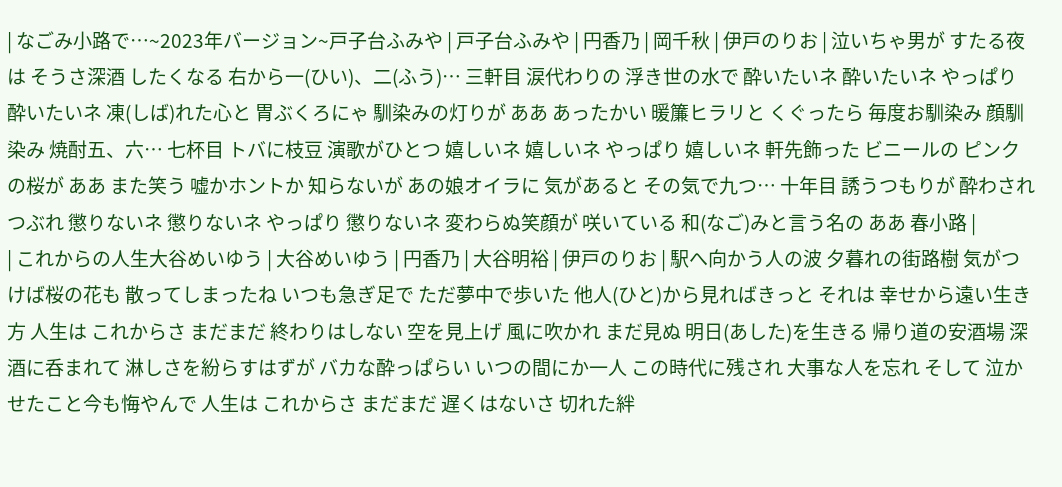| なごみ小路で…~2023年バージョン~戸子台ふみや | 戸子台ふみや | 円香乃 | 岡千秋 | 伊戸のりお | 泣いちゃ男が すたる夜は そうさ深酒 したくなる 右から一(ひい)、二(ふう)… 三軒目 涙代わりの 浮き世の水で 酔いたいネ 酔いたいネ やっぱり 酔いたいネ 凍(しば)れた心と 胃ぶくろにゃ 馴染みの灯りが ああ あったかい 暖簾ヒラリと くぐったら 毎度お馴染み 顔馴染み 焼酎五、六… 七杯目 トバに枝豆 演歌がひとつ 嬉しいネ 嬉しいネ やっぱり 嬉しいネ 軒先飾った ビニールの ピンクの桜が ああ また笑う 嘘かホントか 知らないが あの娘オイラに 気があると その気で九つ… 十年目 誘うつもりが 酔わされつぶれ 懲りないネ 懲りないネ やっぱり 懲りないネ 変わらぬ笑顔が 咲いている 和(なご)みと言う名の ああ 春小路 |
| これからの人生大谷めいゆう | 大谷めいゆう | 円香乃 | 大谷明裕 | 伊戸のりお | 駅へ向かう人の波 夕暮れの街路樹 気がつけば桜の花も 散ってしまったね いつも急ぎ足で ただ夢中で歩いた 他人(ひと)から見ればきっと それは 幸せから遠い生き方 人生は これからさ まだまだ 終わりはしない 空を見上げ 風に吹かれ まだ見ぬ 明日(あした)を生きる 帰り道の安酒場 深酒に呑まれて 淋しさを紛らすはずが バカな酔っぱらい いつの間にか一人 この時代に残され 大事な人を忘れ そして 泣かせたこと今も悔やんで 人生は これからさ まだまだ 遅くはないさ 切れた絆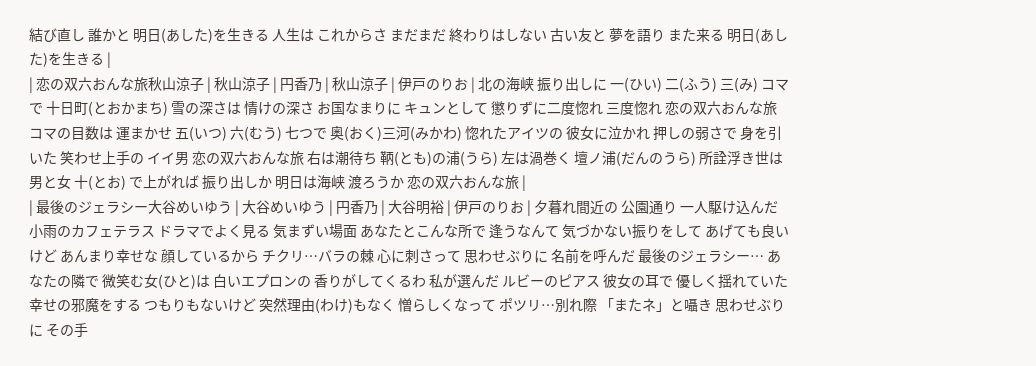結び直し 誰かと 明日(あした)を生きる 人生は これからさ まだまだ 終わりはしない 古い友と 夢を語り また来る 明日(あした)を生きる |
| 恋の双六おんな旅秋山涼子 | 秋山涼子 | 円香乃 | 秋山涼子 | 伊戸のりお | 北の海峡 振り出しに 一(ひい) 二(ふう) 三(み) コマで 十日町(とおかまち) 雪の深さは 情けの深さ お国なまりに キュンとして 懲りずに二度惚れ 三度惚れ 恋の双六おんな旅 コマの目数は 運まかせ 五(いつ) 六(むう) 七つで 奥(おく)三河(みかわ) 惚れたアイツの 彼女に泣かれ 押しの弱さで 身を引いた 笑わせ上手の イイ男 恋の双六おんな旅 右は潮待ち 鞆(とも)の浦(うら) 左は渦巻く 壇ノ浦(だんのうら) 所詮浮き世は 男と女 十(とお) で上がれば 振り出しか 明日は海峡 渡ろうか 恋の双六おんな旅 |
| 最後のジェラシー大谷めいゆう | 大谷めいゆう | 円香乃 | 大谷明裕 | 伊戸のりお | 夕暮れ間近の 公園通り 一人駆け込んだ 小雨のカフェテラス ドラマでよく見る 気まずい場面 あなたとこんな所で 逢うなんて 気づかない振りをして あげても良いけど あんまり幸せな 顔しているから チクリ…バラの棘 心に刺さって 思わせぶりに 名前を呼んだ 最後のジェラシー… あなたの隣で 微笑む女(ひと)は 白いエプロンの 香りがしてくるわ 私が選んだ ルビーのピアス 彼女の耳で 優しく揺れていた 幸せの邪魔をする つもりもないけど 突然理由(わけ)もなく 憎らしくなって ポツリ…別れ際 「またネ」と囁き 思わせぶりに その手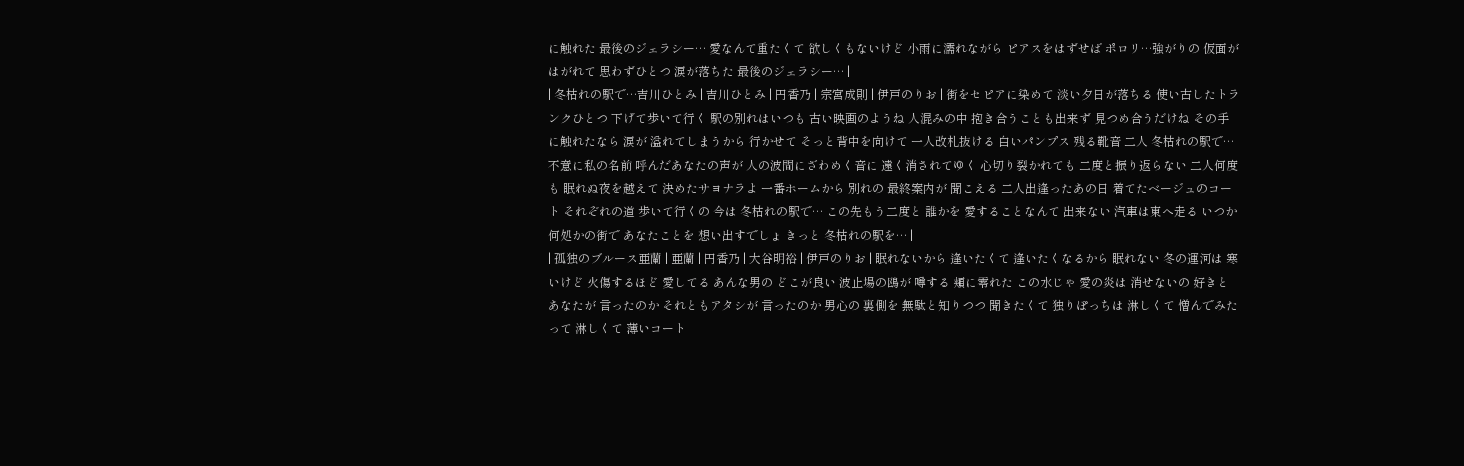に触れた 最後のジェラシー… 愛なんて重たくて 欲しくもないけど 小雨に濡れながら ピアスをはずせば ポロリ…強がりの 仮面がはがれて 思わずひとつ 涙が落ちた 最後のジェラシー… |
| 冬枯れの駅で…吉川ひとみ | 吉川ひとみ | 円香乃 | 宗宮成則 | 伊戸のりお | 街をセピアに染めて 淡い夕日が落ちる 使い古したトランクひとつ 下げて歩いて行く 駅の別れはいつも 古い映画のようね 人混みの中 抱き合うことも出来ず 見つめ合うだけね その手に触れたなら 涙が 溢れてしまうから 行かせて そっと背中を向けて 一人改札抜ける 白いパンプス 残る靴音 二人 冬枯れの駅で… 不意に私の名前 呼んだあなたの声が 人の波間にざわめく音に 遠く消されてゆく 心切り裂かれても 二度と振り返らない 二人何度も 眠れぬ夜を越えて 決めたサヨナラよ 一番ホームから 別れの 最終案内が 聞こえる 二人出逢ったあの日 着てたベージュのコート それぞれの道 歩いて行くの 今は 冬枯れの駅で… この先もう二度と 誰かを 愛することなんて 出来ない 汽車は東へ走る いつか何処かの街で あなたことを 想い出すでしょ きっと 冬枯れの駅を… |
| 孤独のブルース亜蘭 | 亜蘭 | 円香乃 | 大谷明裕 | 伊戸のりお | 眠れないから 逢いたくて 逢いたくなるから 眠れない 冬の運河は 寒いけど 火傷するほど 愛してる あんな男の どこが良い 波止場の鴎が 噂する 頬に零れた この水じゃ 愛の炎は 消せないの 好きとあなたが 言ったのか それともアタシが 言ったのか 男心の 裏側を 無駄と知りつつ 聞きたくて 独りぽっちは 淋しくて 憎んでみたって 淋しくて 薄いコート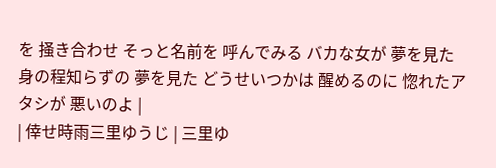を 掻き合わせ そっと名前を 呼んでみる バカな女が 夢を見た 身の程知らずの 夢を見た どうせいつかは 醒めるのに 惚れたアタシが 悪いのよ |
| 倖せ時雨三里ゆうじ | 三里ゆ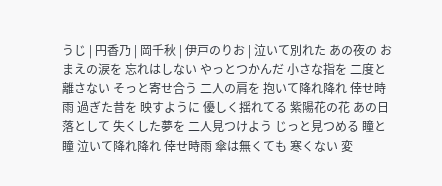うじ | 円香乃 | 岡千秋 | 伊戸のりお | 泣いて別れた あの夜の おまえの涙を 忘れはしない やっとつかんだ 小さな指を 二度と離さない そっと寄せ合う 二人の肩を 抱いて降れ降れ 倖せ時雨 過ぎた昔を 映すように 優しく揺れてる 紫陽花の花 あの日落として 失くした夢を 二人見つけよう じっと見つめる 瞳と瞳 泣いて降れ降れ 倖せ時雨 傘は無くても 寒くない 変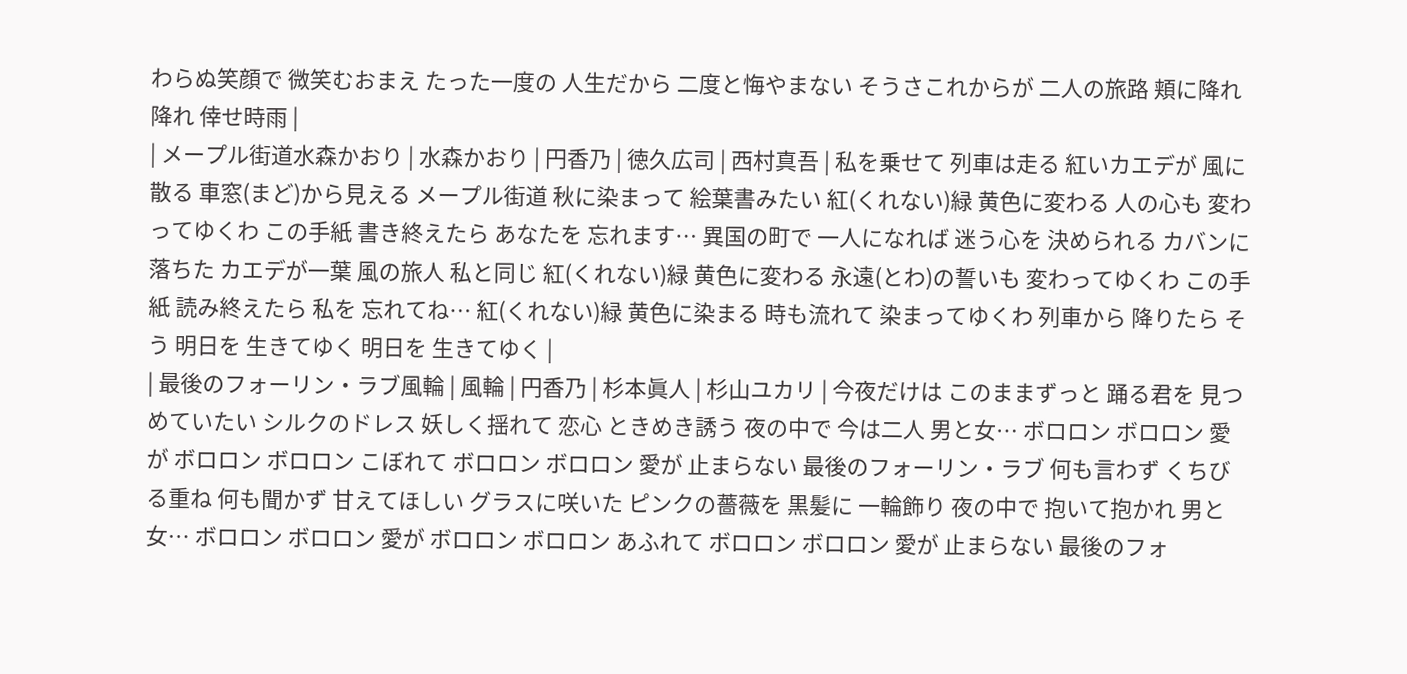わらぬ笑顔で 微笑むおまえ たった一度の 人生だから 二度と悔やまない そうさこれからが 二人の旅路 頬に降れ降れ 倖せ時雨 |
| メープル街道水森かおり | 水森かおり | 円香乃 | 徳久広司 | 西村真吾 | 私を乗せて 列車は走る 紅いカエデが 風に散る 車窓(まど)から見える メープル街道 秋に染まって 絵葉書みたい 紅(くれない)緑 黄色に変わる 人の心も 変わってゆくわ この手紙 書き終えたら あなたを 忘れます… 異国の町で 一人になれば 迷う心を 決められる カバンに落ちた カエデが一葉 風の旅人 私と同じ 紅(くれない)緑 黄色に変わる 永遠(とわ)の誓いも 変わってゆくわ この手紙 読み終えたら 私を 忘れてね… 紅(くれない)緑 黄色に染まる 時も流れて 染まってゆくわ 列車から 降りたら そう 明日を 生きてゆく 明日を 生きてゆく |
| 最後のフォーリン・ラブ風輪 | 風輪 | 円香乃 | 杉本眞人 | 杉山ユカリ | 今夜だけは このままずっと 踊る君を 見つめていたい シルクのドレス 妖しく揺れて 恋心 ときめき誘う 夜の中で 今は二人 男と女… ボロロン ボロロン 愛が ボロロン ボロロン こぼれて ボロロン ボロロン 愛が 止まらない 最後のフォーリン・ラブ 何も言わず くちびる重ね 何も聞かず 甘えてほしい グラスに咲いた ピンクの薔薇を 黒髪に 一輪飾り 夜の中で 抱いて抱かれ 男と女… ボロロン ボロロン 愛が ボロロン ボロロン あふれて ボロロン ボロロン 愛が 止まらない 最後のフォ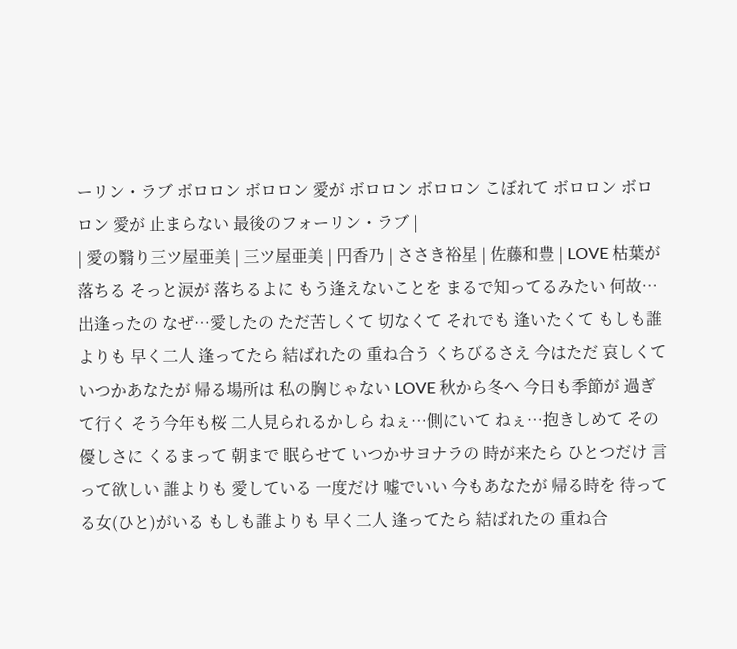ーリン・ラブ ボロロン ボロロン 愛が ボロロン ボロロン こぼれて ボロロン ボロロン 愛が 止まらない 最後のフォーリン・ラブ |
| 愛の翳り三ツ屋亜美 | 三ツ屋亜美 | 円香乃 | ささき裕星 | 佐藤和豊 | LOVE 枯葉が落ちる そっと涙が 落ちるよに もう逢えないことを まるで知ってるみたい 何故…出逢ったの なぜ…愛したの ただ苦しくて 切なくて それでも 逢いたくて もしも誰よりも 早く二人 逢ってたら 結ばれたの 重ね合う くちびるさえ 今はただ 哀しくて いつかあなたが 帰る場所は 私の胸じゃない LOVE 秋から冬へ 今日も季節が 過ぎて行く そう今年も桜 二人見られるかしら ねぇ…側にいて ねぇ…抱きしめて その優しさに くるまって 朝まで 眠らせて いつかサヨナラの 時が来たら ひとつだけ 言って欲しい 誰よりも 愛している 一度だけ 嘘でいい 今もあなたが 帰る時を 待ってる女(ひと)がいる もしも誰よりも 早く二人 逢ってたら 結ばれたの 重ね合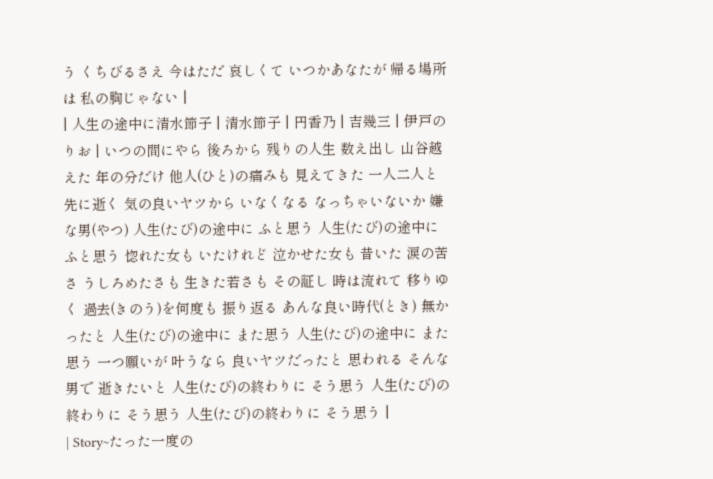う くちびるさえ 今はただ 哀しくて いつかあなたが 帰る場所は 私の胸じゃない |
| 人生の途中に清水節子 | 清水節子 | 円香乃 | 吉幾三 | 伊戸のりお | いつの間にやら 後ろから 残りの人生 数え出し 山谷越えた 年の分だけ 他人(ひと)の痛みも 見えてきた 一人二人と 先に逝く 気の良いヤツから いなくなる なっちゃいないか 嫌な男(やつ) 人生(たび)の途中に ふと思う 人生(たび)の途中に ふと思う 惚れた女も いたけれど 泣かせた女も 昔いた 涙の苦さ うしろめたさも 生きた若さも その証し 時は流れて 移りゆく 過去(きのう)を何度も 振り返る あんな良い時代(とき) 無かったと 人生(たび)の途中に また思う 人生(たび)の途中に また思う 一つ願いが 叶うなら 良いヤツだったと 思われる そんな男で 逝きたいと 人生(たび)の終わりに そう思う 人生(たび)の終わりに そう思う 人生(たび)の終わりに そう思う |
| Story~たった一度の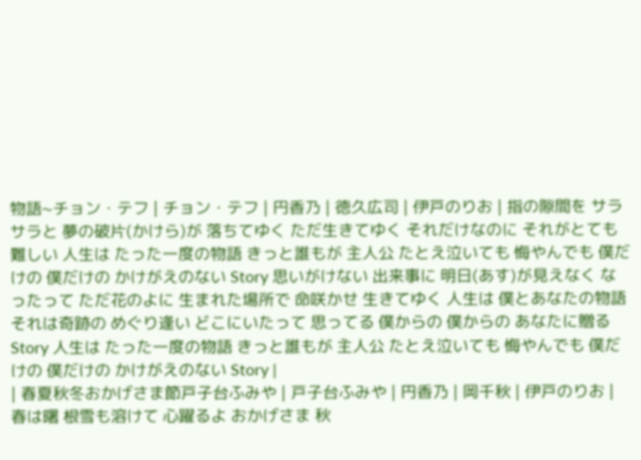物語~チョン・テフ | チョン・テフ | 円香乃 | 徳久広司 | 伊戸のりお | 指の隙間を サラサラと 夢の破片(かけら)が 落ちてゆく ただ生きてゆく それだけなのに それがとても 難しい 人生は たった一度の物語 きっと誰もが 主人公 たとえ泣いても 悔やんでも 僕だけの 僕だけの かけがえのない Story 思いがけない 出来事に 明日(あす)が見えなく なったって ただ花のよに 生まれた場所で 命咲かせ 生きてゆく 人生は 僕とあなたの物語 それは奇跡の めぐり逢い どこにいたって 思ってる 僕からの 僕からの あなたに贈る Story 人生は たった一度の物語 きっと誰もが 主人公 たとえ泣いても 悔やんでも 僕だけの 僕だけの かけがえのない Story |
| 春夏秋冬おかげさま節戸子台ふみや | 戸子台ふみや | 円香乃 | 岡千秋 | 伊戸のりお | 春は曙 根雪も溶けて 心躍るよ おかげさま 秋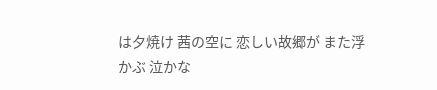は夕焼け 茜の空に 恋しい故郷が また浮かぶ 泣かな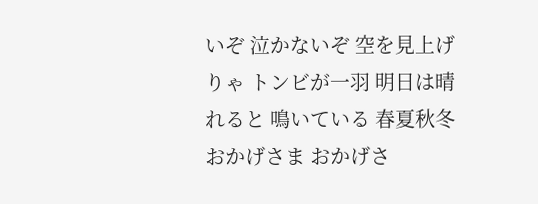いぞ 泣かないぞ 空を見上げりゃ トンビが一羽 明日は晴れると 鳴いている 春夏秋冬 おかげさま おかげさ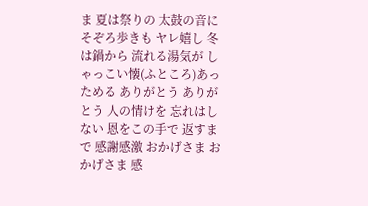ま 夏は祭りの 太鼓の音に そぞろ歩きも ヤレ嬉し 冬は鍋から 流れる湯気が しゃっこい懐(ふところ)あっためる ありがとう ありがとう 人の情けを 忘れはしない 恩をこの手で 返すまで 感謝感激 おかげさま おかげさま 感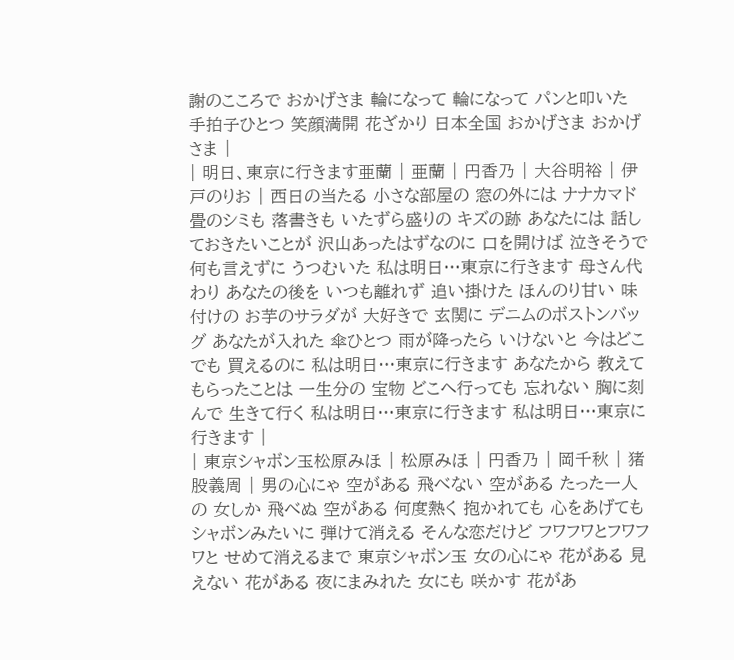謝のこころで おかげさま 輪になって 輪になって パンと叩いた 手拍子ひとつ 笑顔満開 花ざかり 日本全国 おかげさま おかげさま |
| 明日、東京に行きます亜蘭 | 亜蘭 | 円香乃 | 大谷明裕 | 伊戸のりお | 西日の当たる 小さな部屋の 窓の外には ナナカマド 畳のシミも 落書きも いたずら盛りの キズの跡 あなたには 話しておきたいことが 沢山あったはずなのに 口を開けば 泣きそうで 何も言えずに うつむいた 私は明日…東京に行きます 母さん代わり あなたの後を いつも離れず 追い掛けた ほんのり甘い 味付けの お芋のサラダが 大好きで 玄関に デニムのボストンバッグ あなたが入れた 傘ひとつ 雨が降ったら いけないと 今はどこでも 買えるのに 私は明日…東京に行きます あなたから 教えてもらったことは 一生分の 宝物 どこへ行っても 忘れない 胸に刻んで 生きて行く 私は明日…東京に行きます 私は明日…東京に行きます |
| 東京シャボン玉松原みほ | 松原みほ | 円香乃 | 岡千秋 | 猪股義周 | 男の心にゃ 空がある 飛べない 空がある たった一人の 女しか 飛べぬ 空がある 何度熱く 抱かれても 心をあげても シャボンみたいに 弾けて消える そんな恋だけど フワフワとフワフワと せめて消えるまで 東京シャボン玉 女の心にゃ 花がある 見えない 花がある 夜にまみれた 女にも 咲かす 花があ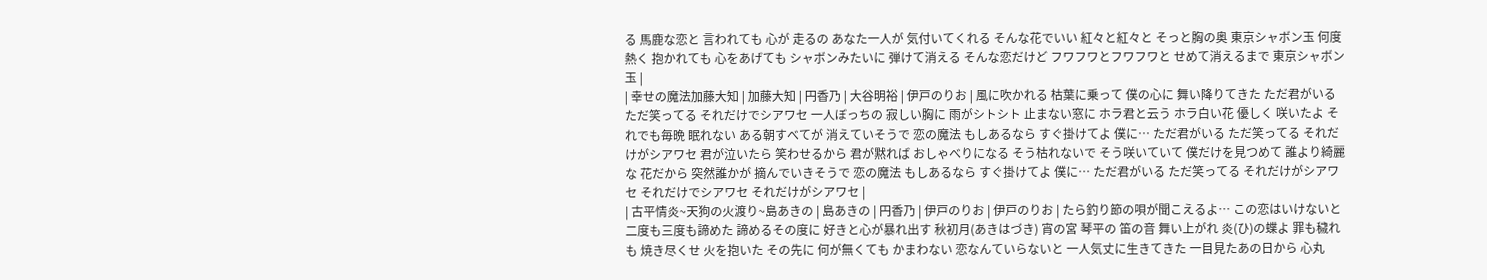る 馬鹿な恋と 言われても 心が 走るの あなた一人が 気付いてくれる そんな花でいい 紅々と紅々と そっと胸の奥 東京シャボン玉 何度熱く 抱かれても 心をあげても シャボンみたいに 弾けて消える そんな恋だけど フワフワとフワフワと せめて消えるまで 東京シャボン玉 |
| 幸せの魔法加藤大知 | 加藤大知 | 円香乃 | 大谷明裕 | 伊戸のりお | 風に吹かれる 枯葉に乗って 僕の心に 舞い降りてきた ただ君がいる ただ笑ってる それだけでシアワセ 一人ぼっちの 寂しい胸に 雨がシトシト 止まない窓に ホラ君と云う ホラ白い花 優しく 咲いたよ それでも毎晩 眠れない ある朝すべてが 消えていそうで 恋の魔法 もしあるなら すぐ掛けてよ 僕に… ただ君がいる ただ笑ってる それだけがシアワセ 君が泣いたら 笑わせるから 君が黙れば おしゃべりになる そう枯れないで そう咲いていて 僕だけを見つめて 誰より綺麗な 花だから 突然誰かが 摘んでいきそうで 恋の魔法 もしあるなら すぐ掛けてよ 僕に… ただ君がいる ただ笑ってる それだけがシアワセ それだけでシアワセ それだけがシアワセ |
| 古平情炎~天狗の火渡り~島あきの | 島あきの | 円香乃 | 伊戸のりお | 伊戸のりお | たら釣り節の唄が聞こえるよ… この恋はいけないと 二度も三度も諦めた 諦めるその度に 好きと心が暴れ出す 秋初月(あきはづき) 宵の宮 琴平の 笛の音 舞い上がれ 炎(ひ)の蝶よ 罪も穢れも 焼き尽くせ 火を抱いた その先に 何が無くても かまわない 恋なんていらないと 一人気丈に生きてきた 一目見たあの日から 心丸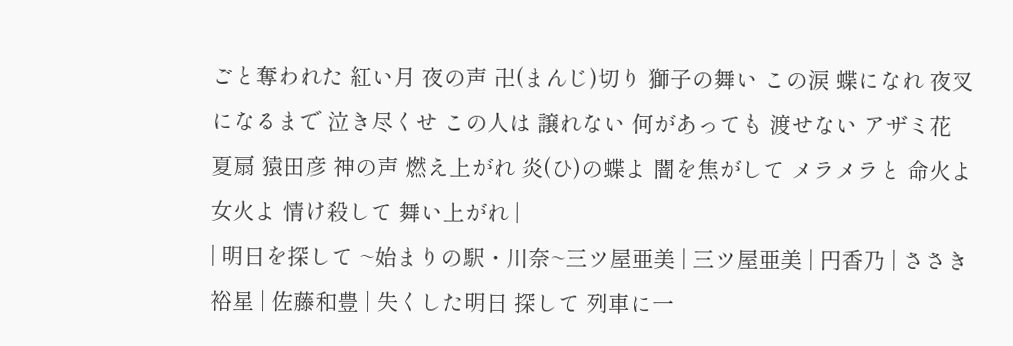ごと奪われた 紅い月 夜の声 卍(まんじ)切り 獅子の舞い この涙 蝶になれ 夜叉になるまで 泣き尽くせ この人は 譲れない 何があっても 渡せない アザミ花 夏扇 猿田彦 神の声 燃え上がれ 炎(ひ)の蝶よ 闇を焦がして メラメラと 命火よ 女火よ 情け殺して 舞い上がれ |
| 明日を探して ~始まりの駅・川奈~三ツ屋亜美 | 三ツ屋亜美 | 円香乃 | ささき裕星 | 佐藤和豊 | 失くした明日 探して 列車に一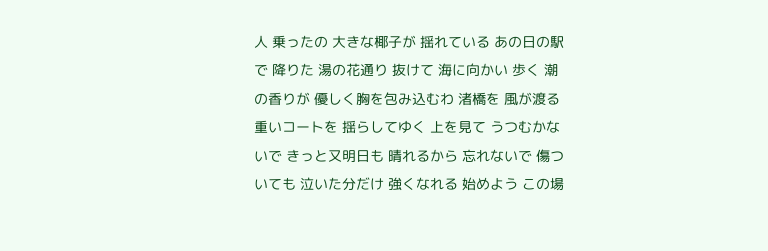人 乗ったの 大きな椰子が 揺れている あの日の駅で 降りた 湯の花通り 抜けて 海に向かい 歩く 潮の香りが 優しく胸を包み込むわ 渚橋を 風が渡る 重いコートを 揺らしてゆく 上を見て うつむかないで きっと又明日も 晴れるから 忘れないで 傷ついても 泣いた分だけ 強くなれる 始めよう この場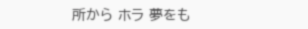所から ホラ 夢をも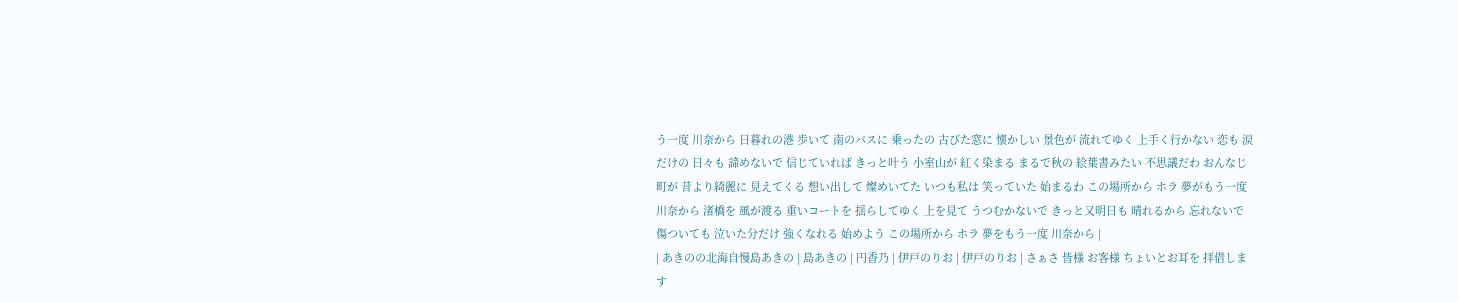う一度 川奈から 日暮れの港 歩いて 南のバスに 乗ったの 古びた窓に 懐かしい 景色が 流れてゆく 上手く行かない 恋も 涙だけの 日々も 諦めないで 信じていれば きっと叶う 小室山が 紅く染まる まるで秋の 絵葉書みたい 不思議だわ おんなじ町が 昔より綺麗に 見えてくる 想い出して 燦めいてた いつも私は 笑っていた 始まるわ この場所から ホラ 夢がもう一度 川奈から 渚橋を 風が渡る 重いコートを 揺らしてゆく 上を見て うつむかないで きっと又明日も 晴れるから 忘れないで 傷ついても 泣いた分だけ 強くなれる 始めよう この場所から ホラ 夢をもう一度 川奈から |
| あきのの北海自慢島あきの | 島あきの | 円香乃 | 伊戸のりお | 伊戸のりお | さぁさ 皆様 お客様 ちょいとお耳を 拝借します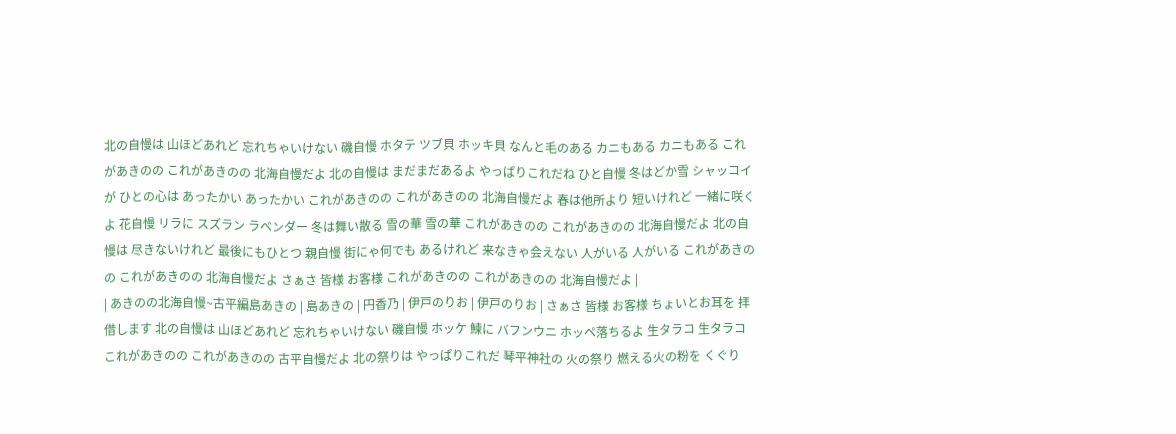北の自慢は 山ほどあれど 忘れちゃいけない 磯自慢 ホタテ ツブ貝 ホッキ貝 なんと毛のある カニもある カニもある これがあきのの これがあきのの 北海自慢だよ 北の自慢は まだまだあるよ やっぱりこれだね ひと自慢 冬はどか雪 シャッコイが ひとの心は あったかい あったかい これがあきのの これがあきのの 北海自慢だよ 春は他所より 短いけれど 一緒に咲くよ 花自慢 リラに スズラン ラベンダー 冬は舞い散る 雪の華 雪の華 これがあきのの これがあきのの 北海自慢だよ 北の自慢は 尽きないけれど 最後にもひとつ 親自慢 街にゃ何でも あるけれど 来なきゃ会えない 人がいる 人がいる これがあきのの これがあきのの 北海自慢だよ さぁさ 皆様 お客様 これがあきのの これがあきのの 北海自慢だよ |
| あきのの北海自慢~古平編島あきの | 島あきの | 円香乃 | 伊戸のりお | 伊戸のりお | さぁさ 皆様 お客様 ちょいとお耳を 拝借します 北の自慢は 山ほどあれど 忘れちゃいけない 磯自慢 ホッケ 鰊に バフンウニ ホッペ落ちるよ 生タラコ 生タラコ これがあきのの これがあきのの 古平自慢だよ 北の祭りは やっぱりこれだ 琴平神社の 火の祭り 燃える火の粉を くぐり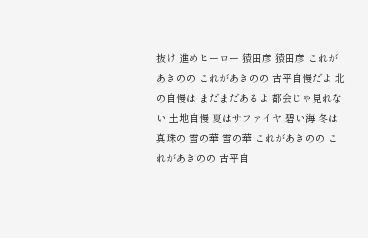抜け 進めヒーロー 猿田彦 猿田彦 これがあきのの これがあきのの 古平自慢だよ 北の自慢は まだまだあるよ 都会じゃ見れない 土地自慢 夏はサファイヤ 碧い海 冬は真珠の 雪の華 雪の華 これがあきのの これがあきのの 古平自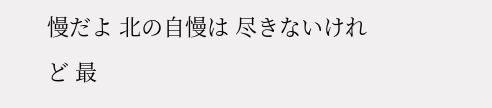慢だよ 北の自慢は 尽きないけれど 最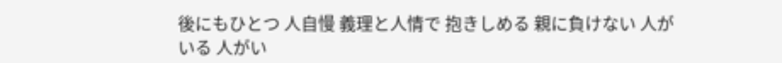後にもひとつ 人自慢 義理と人情で 抱きしめる 親に負けない 人がいる 人がい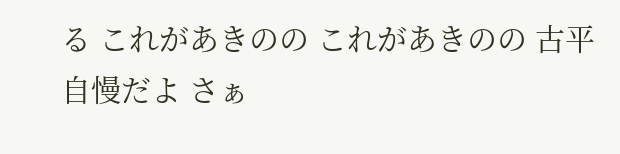る これがあきのの これがあきのの 古平自慢だよ さぁ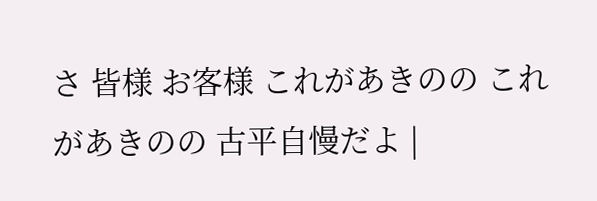さ 皆様 お客様 これがあきのの これがあきのの 古平自慢だよ |